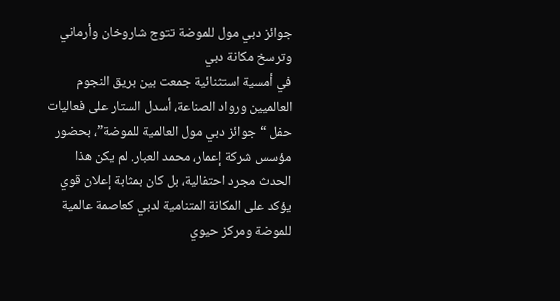جوائز دبي مول للموضة تتوج شاروخان وأرماني وترسخ مكانة دبي
في أمسية استثنائية جمعت بين بريق النجوم العالميين ورواد الصناعة، أسدل الستار على فعاليات حفل “جوائز دبي مول العالمية للموضة”، بحضور مؤسس شركة إعمار، محمد العبار. لم يكن هذا الحدث مجرد احتفالية، بل كان بمثابة إعلان قوي يؤكد على المكانة المتنامية لدبي كعاصمة عالمية للموضة ومركز حيوي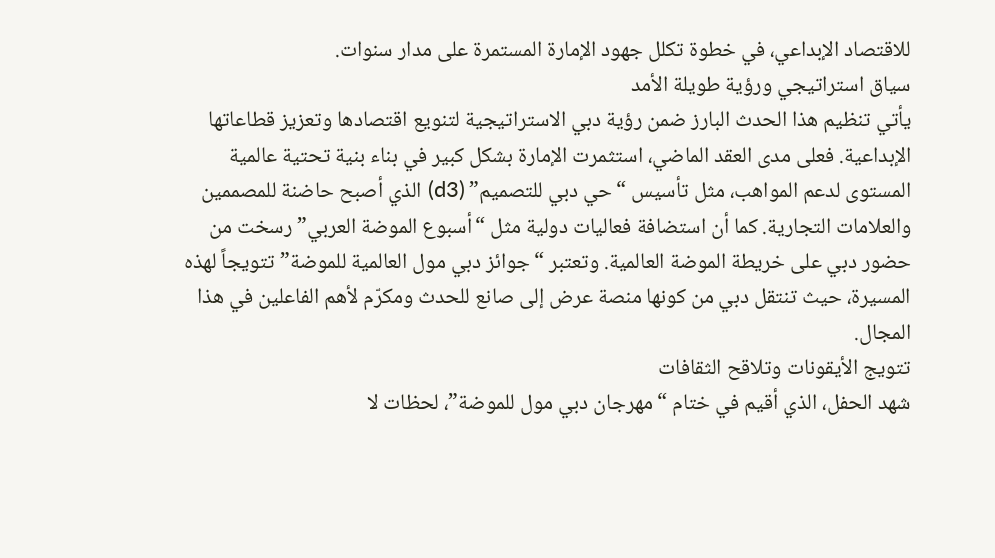للاقتصاد الإبداعي، في خطوة تكلل جهود الإمارة المستمرة على مدار سنوات.
سياق استراتيجي ورؤية طويلة الأمد
يأتي تنظيم هذا الحدث البارز ضمن رؤية دبي الاستراتيجية لتنويع اقتصادها وتعزيز قطاعاتها الإبداعية. فعلى مدى العقد الماضي، استثمرت الإمارة بشكل كبير في بناء بنية تحتية عالمية المستوى لدعم المواهب، مثل تأسيس “حي دبي للتصميم” (d3) الذي أصبح حاضنة للمصممين والعلامات التجارية. كما أن استضافة فعاليات دولية مثل “أسبوع الموضة العربي” رسخت من حضور دبي على خريطة الموضة العالمية. وتعتبر “جوائز دبي مول العالمية للموضة” تتويجاً لهذه المسيرة، حيث تنتقل دبي من كونها منصة عرض إلى صانع للحدث ومكرّم لأهم الفاعلين في هذا المجال.
تتويج الأيقونات وتلاقح الثقافات
شهد الحفل، الذي أقيم في ختام “مهرجان دبي مول للموضة”، لحظات لا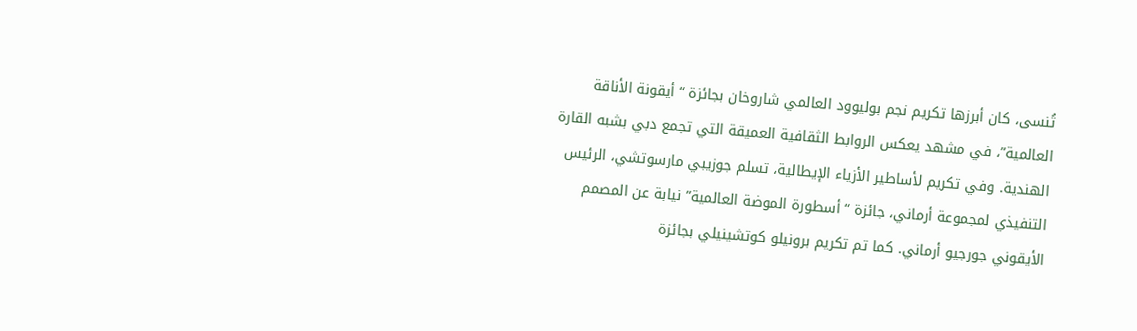تُنسى، كان أبرزها تكريم نجم بوليوود العالمي شاروخان بجائزة “أيقونة الأناقة العالمية”، في مشهد يعكس الروابط الثقافية العميقة التي تجمع دبي بشبه القارة الهندية. وفي تكريم لأساطير الأزياء الإيطالية، تسلم جوزيبي مارسوتشي، الرئيس التنفيذي لمجموعة أرماني، جائزة “أسطورة الموضة العالمية” نيابة عن المصمم الأيقوني جورجيو أرماني. كما تم تكريم برونيلو كوتشينيلي بجائزة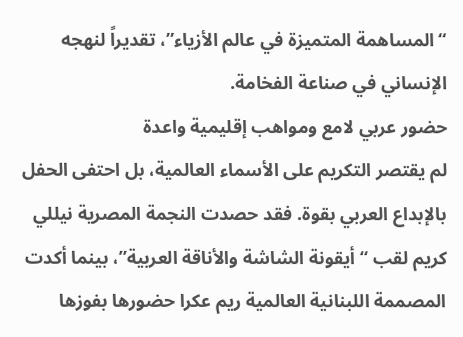“المساهمة المتميزة في عالم الأزياء”، تقديراً لنهجه الإنساني في صناعة الفخامة.
حضور عربي لامع ومواهب إقليمية واعدة
لم يقتصر التكريم على الأسماء العالمية، بل احتفى الحفل بالإبداع العربي بقوة. فقد حصدت النجمة المصرية نيللي كريم لقب “أيقونة الشاشة والأناقة العربية”، بينما أكدت المصممة اللبنانية العالمية ريم عكرا حضورها بفوزها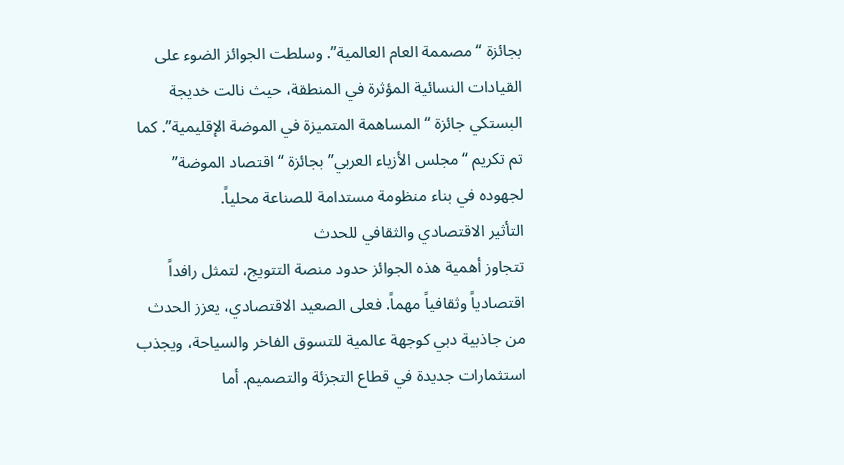بجائزة “مصممة العام العالمية”. وسلطت الجوائز الضوء على القيادات النسائية المؤثرة في المنطقة، حيث نالت خديجة البستكي جائزة “المساهمة المتميزة في الموضة الإقليمية”. كما تم تكريم “مجلس الأزياء العربي” بجائزة “اقتصاد الموضة” لجهوده في بناء منظومة مستدامة للصناعة محلياً.
التأثير الاقتصادي والثقافي للحدث
تتجاوز أهمية هذه الجوائز حدود منصة التتويج، لتمثل رافداً اقتصادياً وثقافياً مهماً. فعلى الصعيد الاقتصادي، يعزز الحدث من جاذبية دبي كوجهة عالمية للتسوق الفاخر والسياحة، ويجذب استثمارات جديدة في قطاع التجزئة والتصميم. أما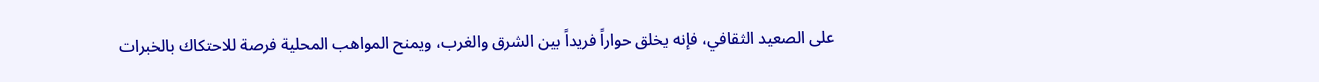على الصعيد الثقافي، فإنه يخلق حواراً فريداً بين الشرق والغرب، ويمنح المواهب المحلية فرصة للاحتكاك بالخبرات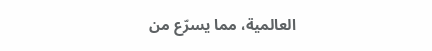العالمية، مما يسرّع من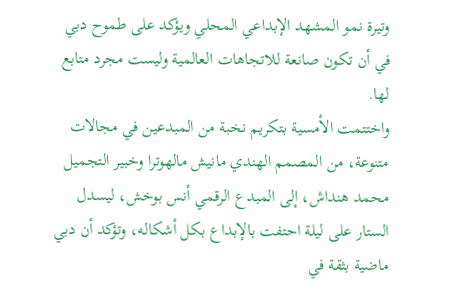وتيرة نمو المشهد الإبداعي المحلي ويؤكد على طموح دبي في أن تكون صانعة للاتجاهات العالمية وليست مجرد متابع لها.
واختتمت الأمسية بتكريم نخبة من المبدعين في مجالات متنوعة، من المصمم الهندي مانيش مالهوترا وخبير التجميل محمد هنداش، إلى المبدع الرقمي أنس بوخش، ليسدل الستار على ليلة احتفت بالإبداع بكل أشكاله، وتؤكد أن دبي ماضية بثقة في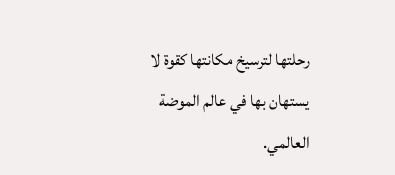رحلتها لترسيخ مكانتها كقوة لا يستهان بها في عالم الموضة العالمي.